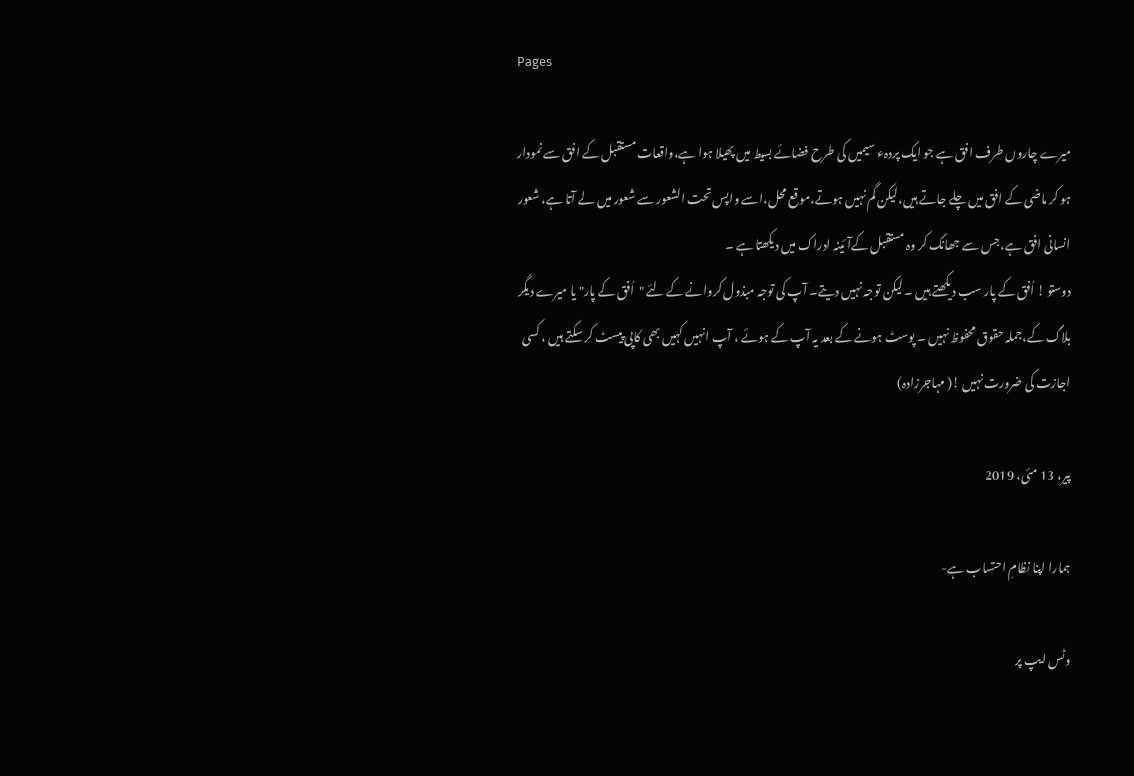Pages

میرے چاروں طرف افق ہے جو ایک پردہء سیمیں کی طرح فضائے بسیط میں پھیلا ہوا ہے،واقعات مستقبل کے افق سے نمودار ہو کر ماضی کے افق میں چلے جاتے ہیں،لیکن گم نہیں ہوتے،موقع محل،اسے واپس تحت الشعور سے شعور میں لے آتا ہے، شعور انسانی افق ہے،جس سے جھانک کر وہ مستقبل کےآئینہ ادراک میں دیکھتا ہے ۔
دوستو ! اُفق کے پار سب دیکھتے ہیں ۔ لیکن توجہ نہیں دیتے۔ آپ کی توجہ مبذول کروانے کے لئے "اُفق کے پار" یا میرے دیگر بلاگ کے،جملہ حقوق محفوظ نہیں ۔ پوسٹ ہونے کے بعد یہ آپ کے ہوئے ، آپ انہیں کہیں بھی کاپی پیسٹ کر سکتے ہیں ، کسی اجازت کی ضرورت نہیں !( مہاجرزادہ)

پیر، 13 مئی، 2019

ہمارا اپنا نظامِ احتساب ہے-

وٹس ایپ پر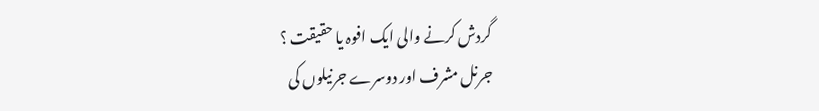گردش کرنے والی ایک افوہ یا حقیقت ؟
جرنل مشرف اور دوسرے جرنیلوں کی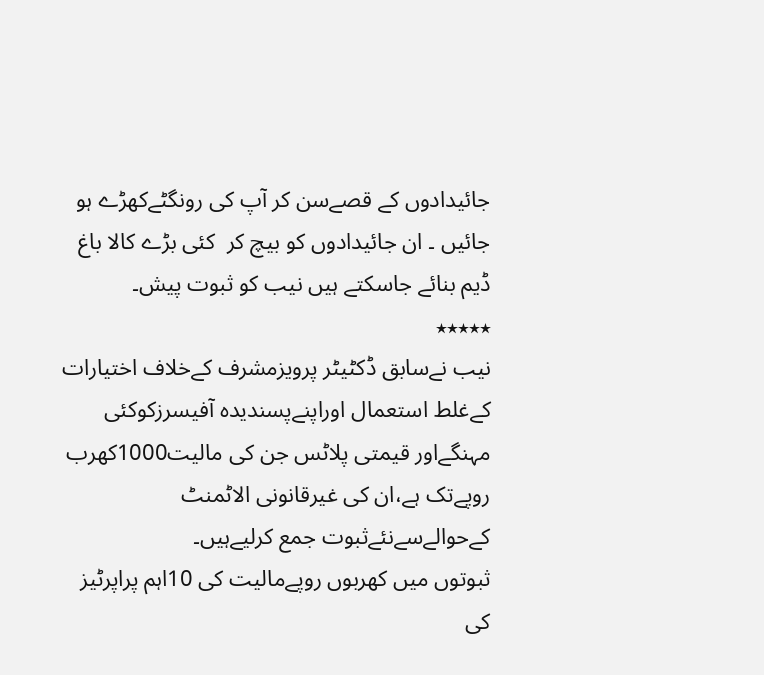جائیدادوں کے قصےسن کر آپ کی رونگٹےکھڑے ہو جائیں ۔ ان جائیدادوں کو بیچ کر  کئی بڑے کالا باغ ڈیم بنائے جاسکتے ہیں نیب کو ثبوت پیش۔
٭٭٭٭٭
نیب نےسابق ڈکٹیٹر پرویزمشرف کےخلاف اختیارات کےغلط استعمال اوراپنےپسندیدہ آفیسرزکوکئی مہنگےاور قیمتی پلاٹس جن کی مالیت1000کھرب روپےتک ہے،ان کی غیرقانونی الاٹمنٹ کےحوالےسےنئےثبوت جمع کرلیےہیں۔
ثبوتوں میں کھربوں روپےمالیت کی 10اہم پراپرٹیز کی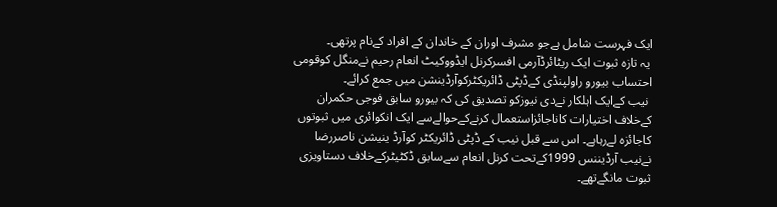ایک فہرست شامل ہےجو مشرف اوران کے خاندان کے افراد کےنام پرتھی۔
 یہ تازہ ثبوت ایک ریٹائرڈآرمی افسرکرنل ایڈووکیٹ انعام رحیم نےمنگل کوقومی احتساب بیورو راولپنڈی کےڈپٹی ڈائریکٹرکوآرڈینشن میں جمع کرائے۔
 نیب کےایک اہلکار نےدی نیوزکو تصدیق کی کہ بیورو سابق فوجی حکمران کےخلاف اختیارات کاناجائزاستعمال کرنےکےحوالےسے ایک انکوائری میں ثبوتوں کاجائزہ لےرہاہے۔ اس سے قبل نیب کے ڈپٹی ڈائریکٹر کوآرڈ ینیشن ناصررضا نےنیب آرڈیننس 1999کےتحت کرنل انعام سےسابق ڈکٹیٹرکےخلاف دستاویزی ثبوت مانگےتھے۔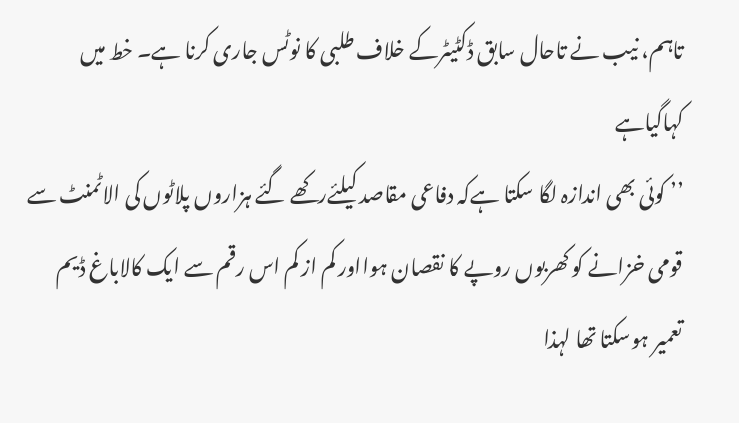تاہم، نیب نے تاحال سابق ڈکٹیٹرکے خلاف طلبی کا نوٹس جاری کرنا ہے۔ خط میں کہاگیاہے
’’ کوئی بھی اندازہ لگا سکتا ہےکہ دفاعی مقاصد کیلئےرکھے گئے ہزاروں پلاٹوں کی الاٹمنٹ سے قومی خزانے کو کھربوں روپے کا نقصان ہوااور کم از کم اس رقم سے ایک کالاباغ ڈیم تعمیر ہوسکتا تھا لہذا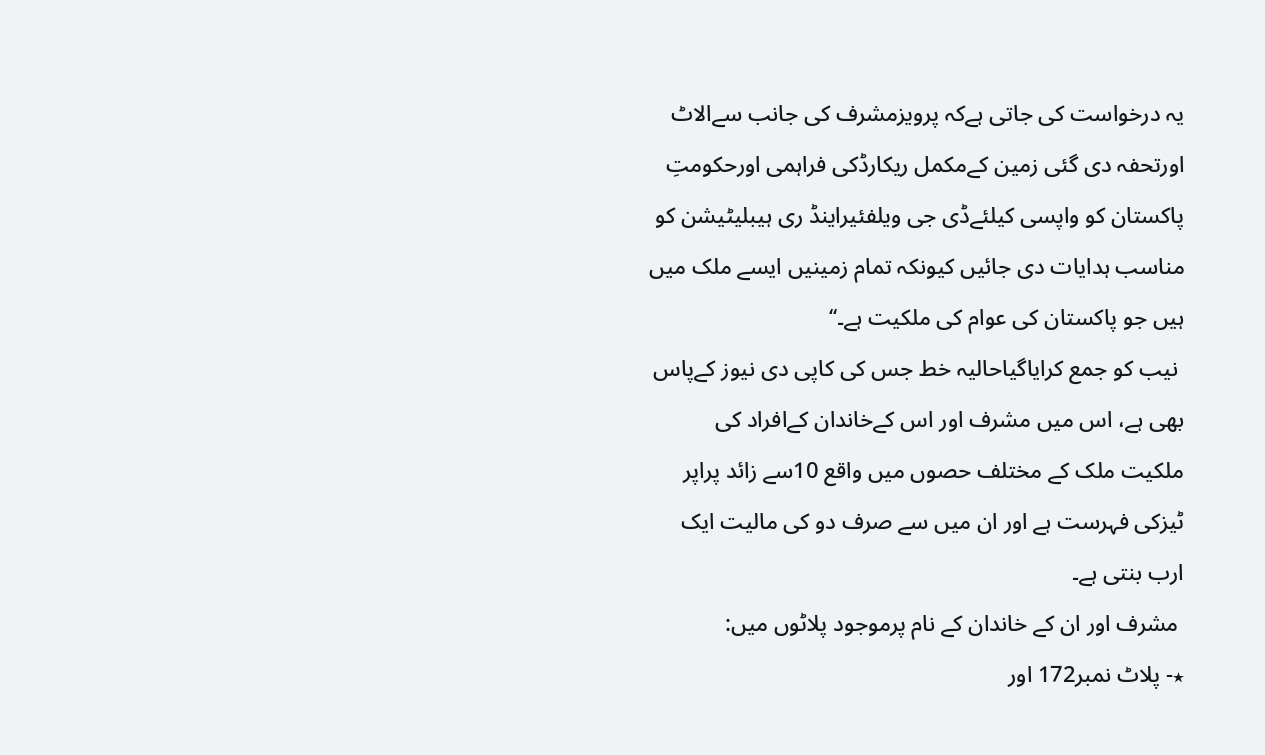یہ درخواست کی جاتی ہےکہ پرویزمشرف کی جانب سےالاٹ اورتحفہ دی گئی زمین کےمکمل ریکارڈکی فراہمی اورحکومتِ پاکستان کو واپسی کیلئےڈی جی ویلفئیراینڈ ری ہیبلیٹیشن کو مناسب ہدایات دی جائیں کیونکہ تمام زمینیں ایسے ملک میں ہیں جو پاکستان کی عوام کی ملکیت ہے۔‘‘
 نیب کو جمع کرایاگیاحالیہ خط جس کی کاپی دی نیوز کےپاس بھی ہے، اس میں مشرف اور اس کےخاندان کےافراد کی ملکیت ملک کے مختلف حصوں میں واقع 10سے زائد پراپر ٹیزکی فہرست ہے اور ان میں سے صرف دو کی مالیت ایک ارب بنتی ہے۔
 مشرف اور ان کے خاندان کے نام پرموجود پلاٹوں میں:
٭- پلاٹ نمبر172 اور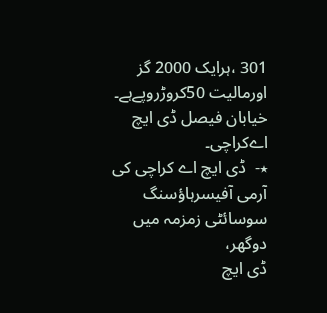301 ،ہرایک 2000 گز اورمالیت 50کروڑروپےہے۔ خیابان فیصل ڈی ایچ اےکراچی۔
٭-  ڈی ایچ اے کراچی کی آرمی آفیسرہاؤسنگ سوسائٹی زمزمہ میں دوگھر،
ڈی ایچ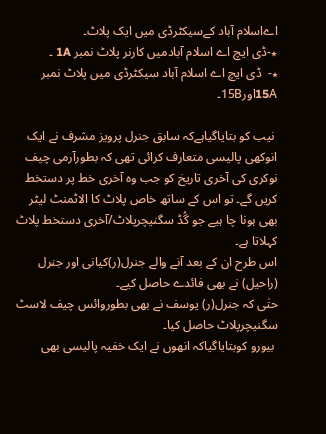اےاسلام آباد کےسیکٹرڈی میں ایک پلاٹ۔
٭-ڈی ایچ اے اسلام آبادمیں کارنر پلاٹ نمبر 1A ۔
٭-  ڈی ایچ اے اسلام آباد سیکٹرڈی میں پلاٹ نمبر 15Aاور15B۔

 نیب کو بتایاگیاہےکہ سابق جنرل پرویز مشرف نے ایک انوکھی پالیسی متعارف کرائی تھی کہ بطورآرمی چیف نوکری کی آخری تاریخ کو جب وہ آخری خط پر دستخط کریں گے۔ تو اس کے ساتھ خاص پلاٹ کا الاٹمنٹ لیٹر بھی ہونا چا ہیے جو گُڈ سگنیچرپلاٹ/آخری دستخط پلاٹ کہلاتا ہے۔
اس طرح ان کے بعد آنے والے جنرل(ر)کیانی اور جنرل (راحیل) نے بھی فائدے حاصل کیے۔
حتٰی کہ جنرل(ر) یوسف نے بھی بطوروائس چیف لاسٹ سگنیچرپلاٹ حاصل کیا۔
 بیورو کوبتایاگیاکہ انھوں نے ایک خفیہ پالیسی بھی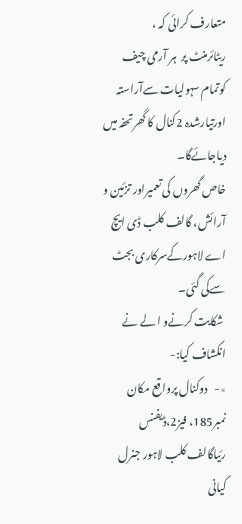متعارف کرائی کہ ،
ریٹائرمنٹ پر  ہر آرمی چیف کوتمام سہولیات سےآراستہ اورتیارشدہ 2کنال کا گھرتحفہ میں دیاجائےگا۔
خاص گھروں کی تعمیراور تزئین و آرائش، گالف کلب ڈی ایچ اے لاہورکےسرکاری بجٹ سےکی گئی۔
 شکایت کرنےو ا لے نے انکشاف کیا:-
٭-   دوکنال پرواقع مکان نمبر185، فیز2،ڈیفنس رئیاگالف کلب لاہور جنرل کیانی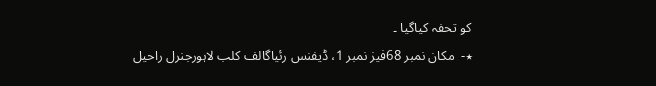کو تحفہ کیاگیا ۔
٭-  مکان نمبر 68فیز نمبر 1، ڈیفنس رئیاگالف کلب لاہورجنرل راحیل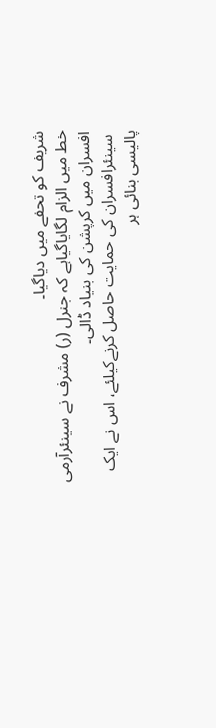شریف کو تحفے میں دیاگیا۔
خط میں الزام لگایاگیاہے کہ جنرل (ر) مشرف نے سینئرآرمی افسران میں کرپشن کی بنیاد ڈالی۔
 سینئرافسران کی حمایت حاصل کرنےکیلئے، اس نے ایک پالیسی بنائی ہر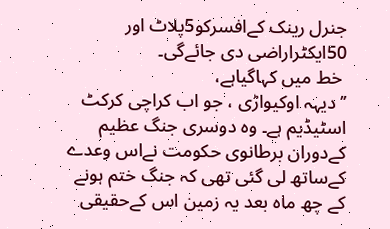جنرل رینک کےافسرکو5پلاٹ اور 50ایکٹراراضی دی جائےگی۔
 خط میں کہاگیاہے،
’’دیہہ اوکیواڑی ، جو اب کراچی کرکٹ  اسٹیڈیم ہے۔ وہ دوسری جنگ عظیم کےدوران برطانوی حکومت نےاس وعدے کےساتھ لی گئی تھی کہ جنگ ختم ہونے کے چھ ماہ بعد یہ زمین اس کےحقیقی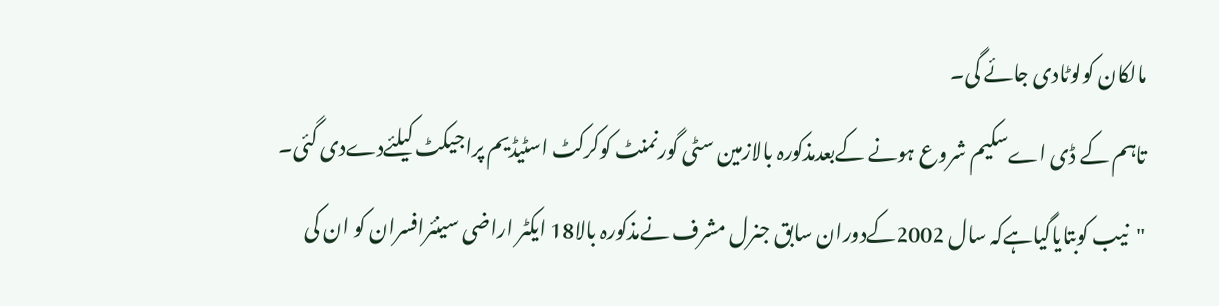مالکان کولوٹادی جائے گی۔
تاہم کے ڈی اےسکیم شروع ہونے کےبعدمذکورہ بالازمین سٹی گورنمنٹ کوکرکٹ اسٹیڈیم پراجیکٹ کیلئےدےدی گئی۔
"  نیب کوبتایاگیاہےکہ سال 2002کےدوران سابق جنرل مشرف نےمذکورہ بالا18 ایکٹر اراضی سینئرافسران کو ان کی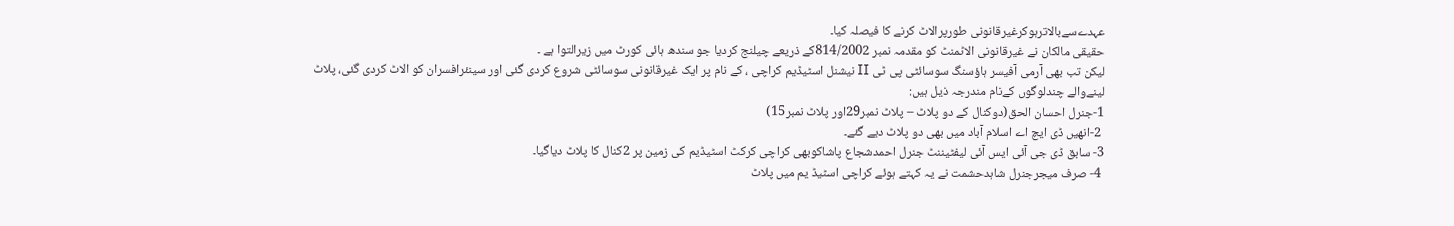عہدےسےبالاترہوکرغیرقانونی طورپرالاٹ کرنے کا فیصلہ کیا۔
حقیقی مالکان نے غیرقانونی الاٹمنٹ کو مقدمہ نمبر 814/2002کے ذریعے چیلنج کردیا جو سندھ ہائی کورٹ میں زیرالتوا ہے ۔
لیکن تب بھی آرمی آفیسر ہاؤسنگ سوسائٹی پی ٹی II نیشنل اسٹیڈیم کراچی ، کے نام پر ایک غیرقانونی سوسائٹی شروع کردی گئی اور سینئرافسران کو الاٹ کردی گئی، پلاٹ لینےوالے چندلوگوں کےنام مندرجہ ذیل ہیں:
1-جنرل احسان الحق(دوکنال کے دو پلاٹ – پلاٹ نمبر29اور پلاٹ نمبر15)
 2-انھیں ڈی ایچ اے اسلام آباد میں بھی دو پلاٹ دیے گئے۔
3- سابق ڈی جی آئی ایس آئی لیفٹیننٹ جنرل احمدشجاع پاشاکوبھی کراچی کرکٹ اسٹیڈیم کی زمین پر 2کنال کا پلاٹ دیاگیا۔
 4- صرف میجرجنرل شاہدحشمت نے یہ کہتے ہوئے کراچی اسٹیڈ یم میں پلاٹ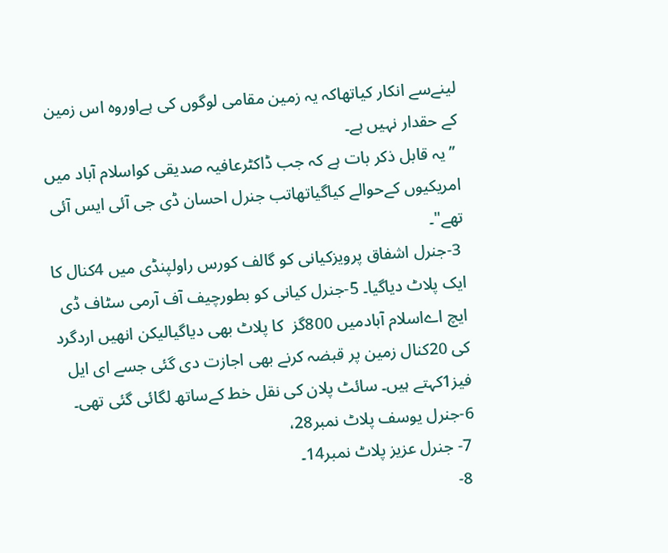لینےسے انکار کیاتھاکہ یہ زمین مقامی لوگوں کی ہےاوروہ اس زمین کے حقدار نہیں ہے۔
 ’’یہ قابل ذکر بات ہے کہ جب ڈاکٹرعافیہ صدیقی کواسلام آباد میں امریکیوں کےحوالے کیاگیاتھاتب جنرل احسان ڈی جی آئی ایس آئی تھے"۔
 3-جنرل اشفاق پرویزکیانی کو گالف کورس راولپنڈی میں 4کنال کا ایک پلاٹ دیاگیا۔ 5-جنرل کیانی کو بطورچیف آف آرمی سٹاف ڈی ایچ اےاسلام آبادمیں 800گز  کا پلاٹ بھی دیاگیالیکن انھیں اردگرد کی 20کنال زمین پر قبضہ کرنے بھی اجازت دی گئی جسے ای ایل فیز1کہتے ہیں۔ سائٹ پلان کی نقل خط کےساتھ لگائی گئی تھی۔
6-جنرل یوسف پلاٹ نمبر28،
 7- جنرل عزیز پلاٹ نمبر14۔
 8-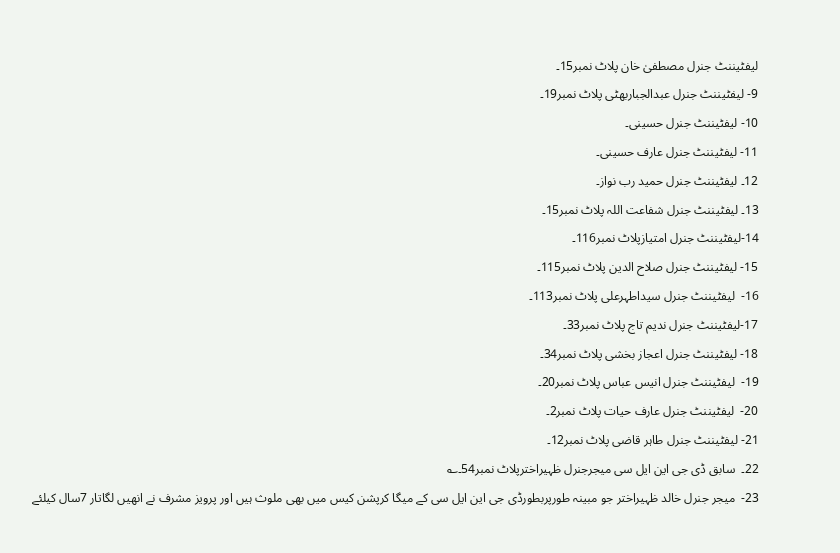لیفٹیننٹ جنرل مصطفیٰ خان پلاٹ نمبر15۔
9- لیفٹیننٹ جنرل عبدالجباربھٹی پلاٹ نمبر19۔
10- لیفٹیننٹ جنرل حسینی۔
11- لیفٹیننٹ جنرل عارف حسینی۔
12۔ لیفٹیننٹ جنرل حمید رب نواز۔
13۔ لیفٹیننٹ جنرل شفاعت اللہ پلاٹ نمبر15۔
14-لیفٹیننٹ جنرل امتیازپلاٹ نمبر116۔
15- لیفٹیننٹ جنرل صلاح الدین پلاٹ نمبر115۔
16-  لیفٹیننٹ جنرل سیداطہرعلی پلاٹ نمبر113۔
17-لیفٹیننٹ جنرل ندیم تاج پلاٹ نمبر33۔
18- لیفٹیننٹ جنرل اعجاز بخشی پلاٹ نمبر34۔
19-  لیفٹیننٹ جنرل انیس عباس پلاٹ نمبر20۔
20-  لیفٹیننٹ جنرل عارف حیات پلاٹ نمبر2۔
21- لیفٹیننٹ جنرل طاہر قاضی پلاٹ نمبر12۔
22۔  سابق ڈی جی این ایل سی میجرجنرل ظہیراخترپلاٹ نمبر54۔؎
23-  میجر جنرل خالد ظہیراختر جو مبینہ طورپربطورڈی جی این ایل سی کے میگا کرپشن کیس میں بھی ملوث ہیں اور پرویز مشرف نے انھیں لگاتار 7سال کیلئے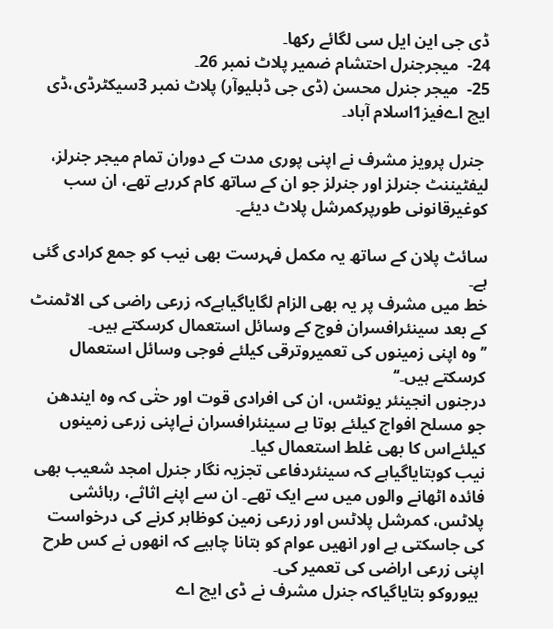ڈی جی این ایل سی لگائے رکھا۔
24-  میجرجنرل احتشام ضمیر پلاٹ نمبر 26۔
25-  میجر جنرل محسن (ڈی جی ڈبلیوآر) پلاٹ نمبر 3سیکٹرڈی،ڈی ایچ اےفیز1اسلام آباد۔

 جنرل پرویز مشرف نے اپنی پوری مدت کے دوران تمام میجر جنرلز، لیفٹیننٹ جنرلز اور جنرلز جو ان کے ساتھ کام کررہے تھے، ان سب کوغیرقانونی طورپرکمرشل پلاٹ دیئے۔

سائٹ پلان کے ساتھ یہ مکمل فہرست بھی نیب کو جمع کرادی گئی ہے۔
خط میں مشرف پر یہ بھی الزام لگایاگیاہےکہ زرعی راضی کی الاٹمنٹ کے بعد سینئرافسران فوج کے وسائل استعمال کرسکتے ہیں۔
’’ وہ اپنی زمینوں کی تعمیروترقی کیلئے فوجی وسائل استعمال کرسکتے ہیں۔‘‘
درجنوں انجینئر یونٹس، ان کی افرادی قوت اور حتٰی کہ وہ ایندھن جو مسلح افواج کیلئے ہوتا ہے سینئرافسران نےاپنی زرعی زمینوں کیلئےاس کا بھی غلط استعمال کیا۔
نیب کوبتایاگیاہے کہ سینئردفاعی تجزیہ نگار جنرل امجد شعیب بھی فائدہ اٹھانے والوں میں سے ایک تھے۔ ان سے اپنے اثاثے، رہائشی پلاٹس، کمرشل پلاٹس اور زرعی زمین کوظاہر کرنے کی درخواست کی جاسکتی ہے اور انھیں عوام کو بتانا چاہیے کہ انھوں نے کس طرح اپنی زرعی اراضی کی تعمیر کی۔
 بیوروکو بتایاگیاکہ جنرل مشرف نے ڈی ایچ اے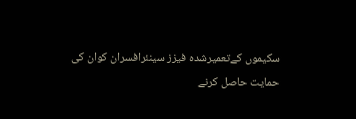سکیموں کےتعمیرشدہ فیزز سینئرافسران کوان کی حمایت حاصل کرنے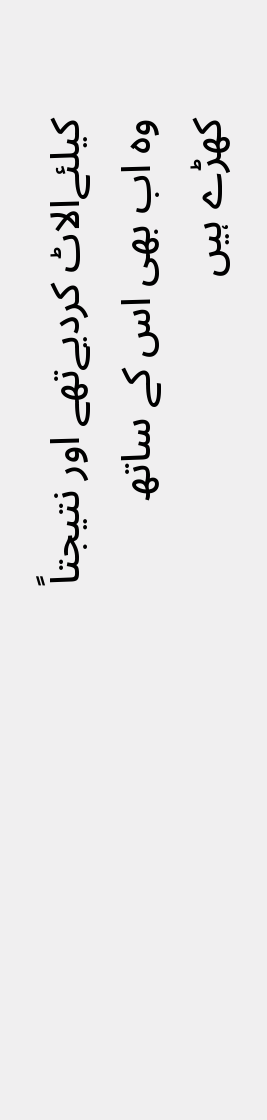کیلئےالاٹ کردیےتھے اور نتیجتاً وہ اب بھی اس کے ساتھ کھڑے ہیں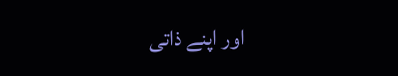اور اپنے ذاتی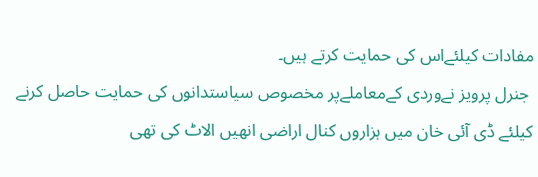مفادات کیلئےاس کی حمایت کرتے ہیں۔
 جنرل پرویز نےوردی کےمعاملےپر مخصوص سیاستدانوں کی حمایت حاصل کرنے کیلئے ڈی آئی خان میں ہزاروں کنال اراضی انھیں الاٹ کی تھی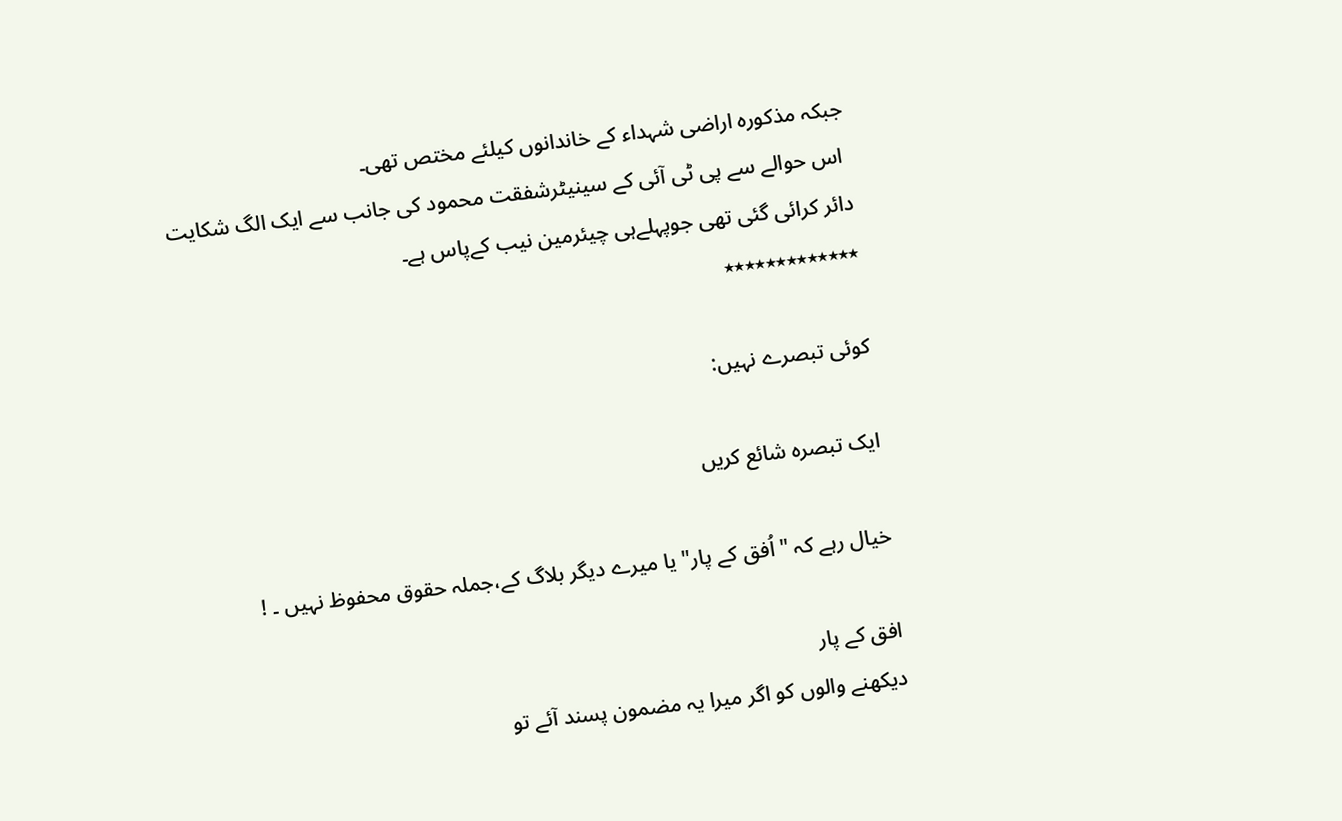جبکہ مذکورہ اراضی شہداء کے خاندانوں کیلئے مختص تھی۔
 اس حوالے سے پی ٹی آئی کے سینیٹرشفقت محمود کی جانب سے ایک الگ شکایت دائر کرائی گئی تھی جوپہلےہی چیئرمین نیب کےپاس ہے۔
٭٭٭٭٭٭٭٭٭٭٭٭٭

کوئی تبصرے نہیں:

ایک تبصرہ شائع کریں

خیال رہے کہ "اُفق کے پار" یا میرے دیگر بلاگ کے،جملہ حقوق محفوظ نہیں ۔ !

افق کے پار
دیکھنے والوں کو اگر میرا یہ مضمون پسند آئے تو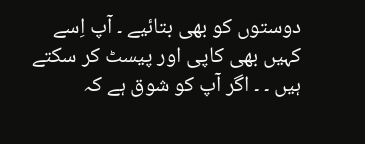دوستوں کو بھی بتائیے ۔ آپ اِسے کہیں بھی کاپی اور پیسٹ کر سکتے ہیں ۔ ۔ اگر آپ کو شوق ہے کہ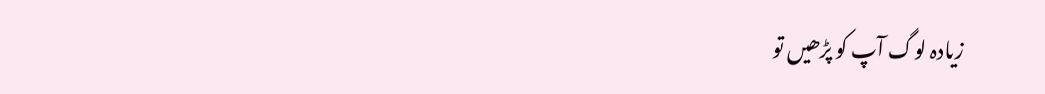زیادہ لوگ آپ کو پڑھیں تو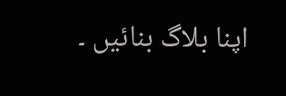اپنا بلاگ بنائیں ۔